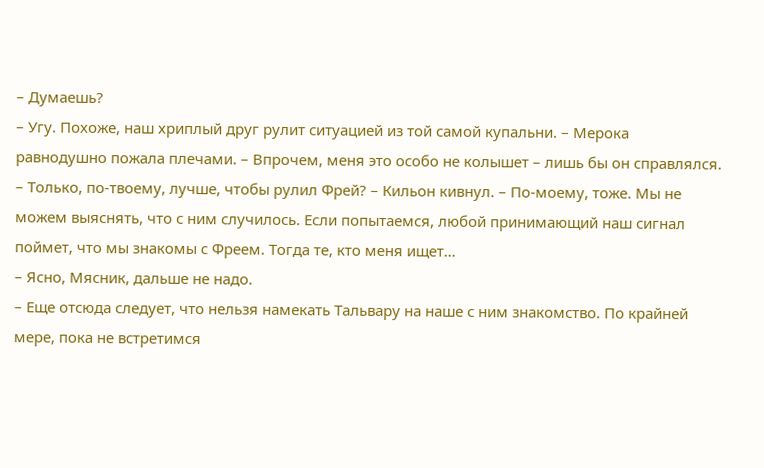– Думаешь?
– Угу. Похоже, наш хриплый друг рулит ситуацией из той самой купальни. – Мерока равнодушно пожала плечами. – Впрочем, меня это особо не колышет – лишь бы он справлялся.
– Только, по-твоему, лучше, чтобы рулил Фрей? – Кильон кивнул. – По-моему, тоже. Мы не можем выяснять, что с ним случилось. Если попытаемся, любой принимающий наш сигнал поймет, что мы знакомы с Фреем. Тогда те, кто меня ищет…
– Ясно, Мясник, дальше не надо.
– Еще отсюда следует, что нельзя намекать Тальвару на наше с ним знакомство. По крайней мере, пока не встретимся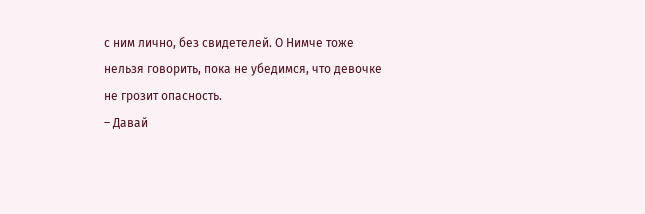с ним лично, без свидетелей. О Нимче тоже нельзя говорить, пока не убедимся, что девочке не грозит опасность.
– Давай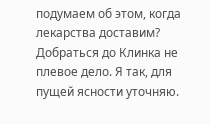подумаем об этом, когда лекарства доставим? Добраться до Клинка не плевое дело. Я так, для пущей ясности уточняю.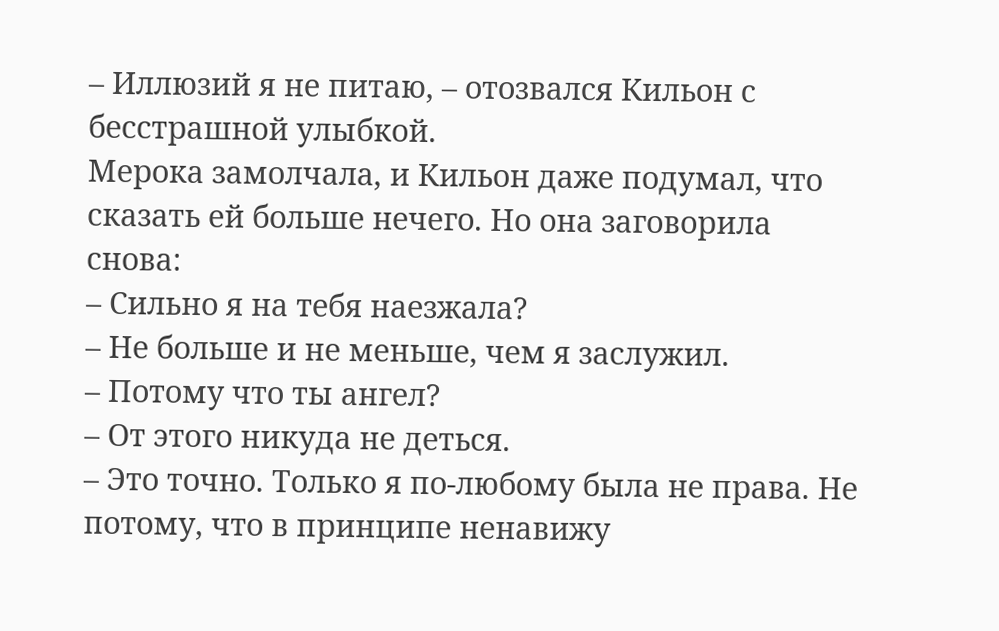– Иллюзий я не питаю, – отозвался Кильон с бесстрашной улыбкой.
Мерока замолчала, и Кильон даже подумал, что сказать ей больше нечего. Но она заговорила снова:
– Сильно я на тебя наезжала?
– Не больше и не меньше, чем я заслужил.
– Потому что ты ангел?
– От этого никуда не деться.
– Это точно. Только я по-любому была не права. Не потому, что в принципе ненавижу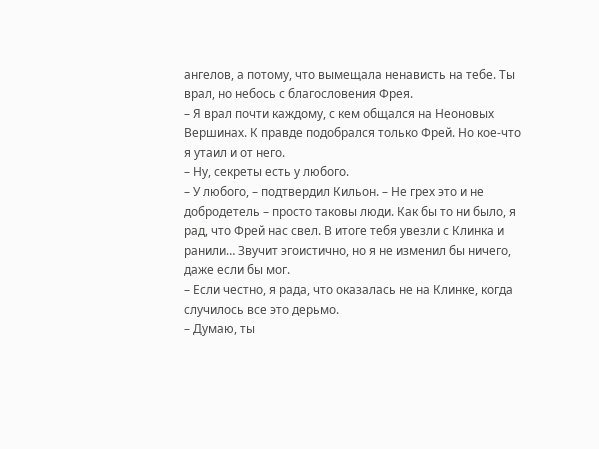ангелов, а потому, что вымещала ненависть на тебе. Ты врал, но небось с благословения Фрея.
– Я врал почти каждому, с кем общался на Неоновых Вершинах. К правде подобрался только Фрей. Но кое-что я утаил и от него.
– Ну, секреты есть у любого.
– У любого, – подтвердил Кильон. – Не грех это и не добродетель – просто таковы люди. Как бы то ни было, я рад, что Фрей нас свел. В итоге тебя увезли с Клинка и ранили… Звучит эгоистично, но я не изменил бы ничего, даже если бы мог.
– Если честно, я рада, что оказалась не на Клинке, когда случилось все это дерьмо.
– Думаю, ты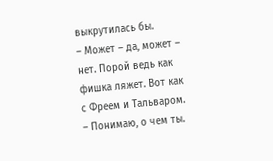выкрутилась бы.
– Может – да, может – нет. Порой ведь как фишка ляжет. Вот как с Фреем и Тальваром.
– Понимаю, о чем ты.